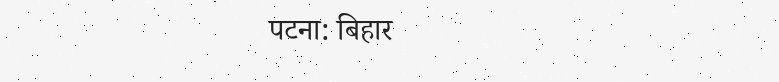पटना: बिहार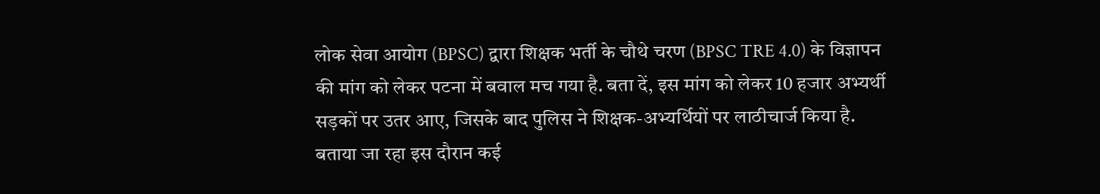लोक सेवा आयोग (BPSC) द्वारा शिक्षक भर्ती के चौथे चरण (BPSC TRE 4.0) के विज्ञापन की मांग को लेकर पटना में बवाल मच गया है. बता दें, इस मांग को लेकर 10 हजार अभ्यर्थी सड़कों पर उतर आए, जिसके बाद पुलिस ने शिक्षक-अभ्यर्थियों पर लाठीचार्ज किया है. बताया जा रहा इस दौरान कई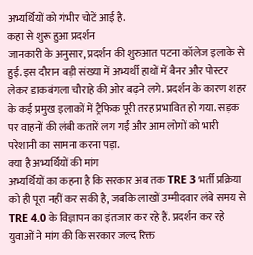अभ्यर्थियों को गंभीर चोटें आई है.
कहा से शुरू हुआ प्रदर्शन
जानकारी के अनुसार, प्रदर्शन की शुरुआत पटना कॉलेज इलाके से हुई. इस दौरान बड़ी संख्या में अभ्यर्थी हाथों में बैनर और पोस्टर लेकर डाकबंगला चौराहे की ओर बढ़ने लगे. प्रदर्शन के कारण शहर के कई प्रमुख इलाकों में ट्रैफिक पूरी तरह प्रभावित हो गया. सड़क पर वाहनों की लंबी कतारें लग गईं और आम लोगों को भारी परेशानी का सामना करना पड़ा.
क्या है अभ्यर्थियों की मांग
अभ्यर्थियों का कहना है कि सरकार अब तक TRE 3 भर्ती प्रक्रिया को ही पूरा नहीं कर सकी है, जबकि लाखों उम्मीदवार लंबे समय से TRE 4.0 के विज्ञापन का इंतजार कर रहे हैं. प्रदर्शन कर रहे युवाओं ने मांग की कि सरकार जल्द रिक्त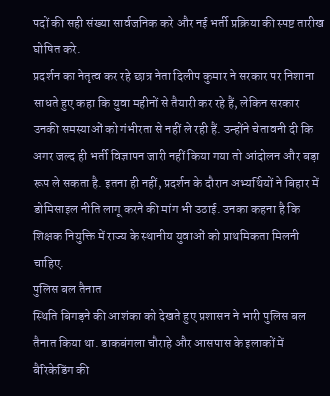पदों की सही संख्या सार्वजनिक करे और नई भर्ती प्रक्रिया की स्पष्ट तारीख घोषित करे.
प्रदर्शन का नेतृत्व कर रहे छात्र नेता दिलीप कुमार ने सरकार पर निशाना साधते हुए कहा कि युवा महीनों से तैयारी कर रहे हैं, लेकिन सरकार उनकी समस्याओं को गंभीरता से नहीं ले रही हैं. उन्होंने चेतावनी दी कि अगर जल्द ही भर्ती विज्ञापन जारी नहीं किया गया तो आंदोलन और बड़ा रूप ले सकता है. इतना ही नहीं, प्रदर्शन के दौरान अभ्यर्थियों ने बिहार में डोमिसाइल नीति लागू करने की मांग भी उठाई. उनका कहना है कि शिक्षक नियुक्ति में राज्य के स्थानीय युवाओं को प्राथमिकता मिलनी चाहिए.
पुलिस बल तैनात
स्थिति बिगड़ने की आशंका को देखते हुए प्रशासन ने भारी पुलिस बल तैनात किया था. डाकबंगला चौराहे और आसपास के इलाकों में बैरिकेडिंग की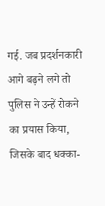गई. जब प्रदर्शनकारी आगे बढ़ने लगे तो पुलिस ने उन्हें रोकने का प्रयास किया, जिसके बाद धक्का-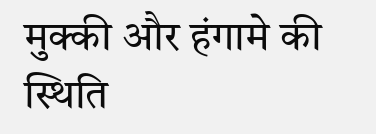मुक्की और हंगामे की स्थिति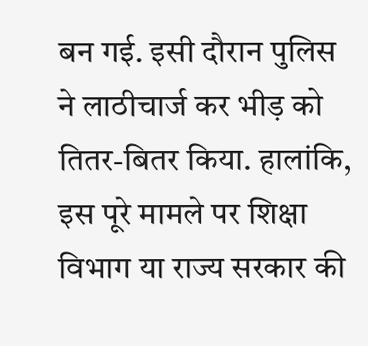बन गई. इसी दौरान पुलिस ने लाठीचार्ज कर भीड़ को तितर-बितर किया. हालांकि, इस पूरे मामले पर शिक्षा विभाग या राज्य सरकार की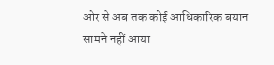ओर से अब तक कोई आधिकारिक बयान सामने नहीं आया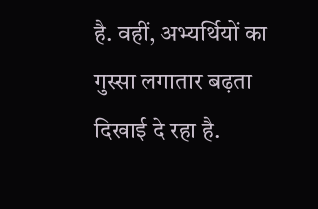है. वहीं, अभ्यर्थियों का गुस्सा लगातार बढ़ता दिखाई दे रहा है.